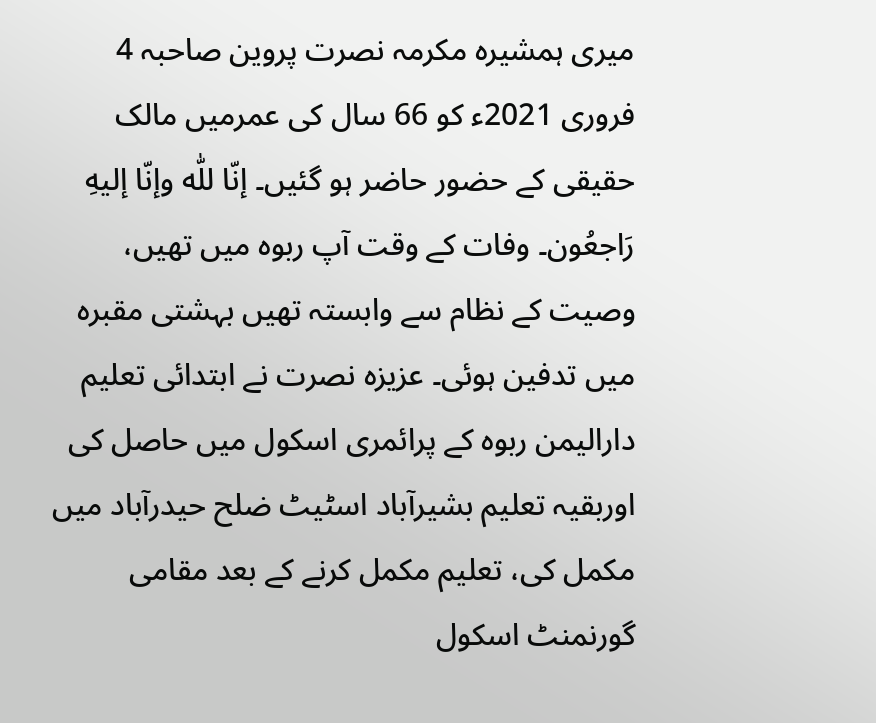میری ہمشیرہ مکرمہ نصرت پروین صاحبہ 4 فروری 2021ء کو 66 سال کی عمرمیں مالک حقیقی کے حضور حاضر ہو گئیں۔ إنّا للّٰه وإنّا إليهِ رَاجعُون۔ وفات کے وقت آپ ربوہ میں تھیں، وصیت کے نظام سے وابستہ تھیں بہشتی مقبرہ میں تدفین ہوئی۔ عزیزہ نصرت نے ابتدائی تعلیم دارالیمن ربوہ کے پرائمری اسکول میں حاصل کی اوربقیہ تعلیم بشیرآباد اسٹیٹ ضلح حیدرآباد میں مکمل کی، تعلیم مکمل کرنے کے بعد مقامی گورنمنٹ اسکول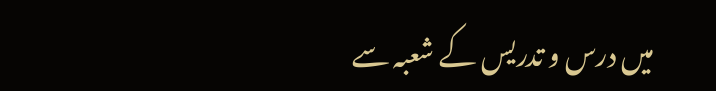میں درس و تدریس کے شعبہ سے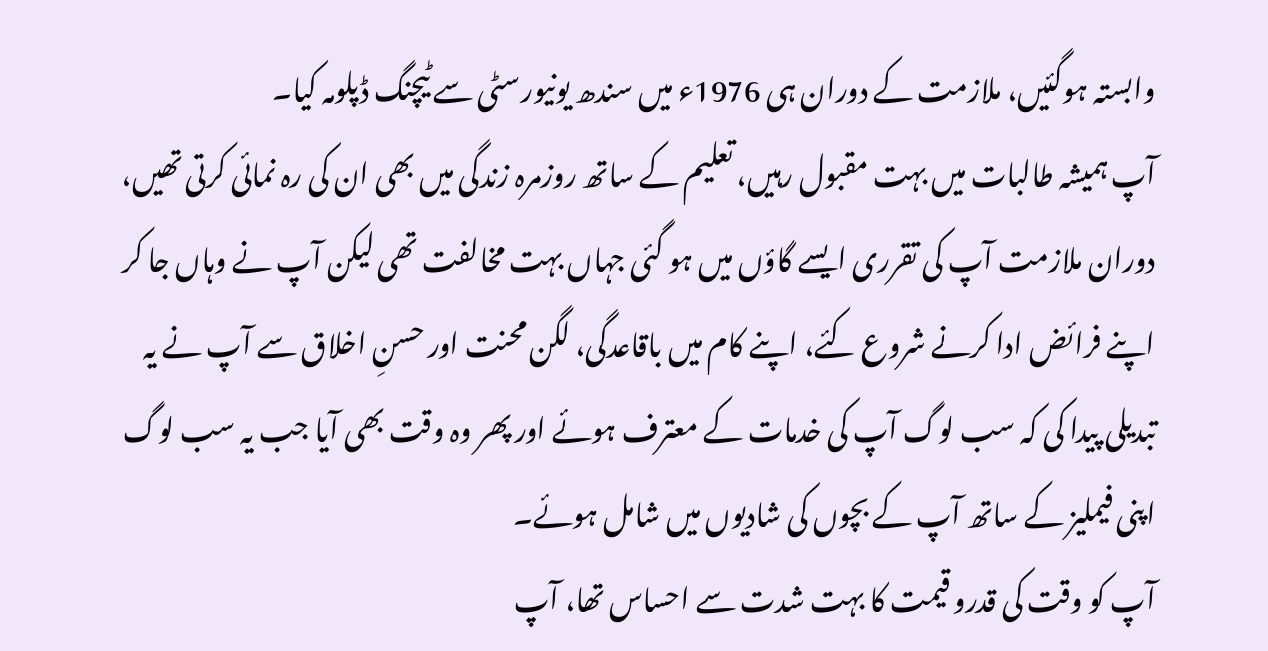وابستہ ہوگئیں، ملازمت کے دوران ہی 1976ء میں سندھ یونیورسٹی سے ٹیچنگ ڈپلومہ کیا۔
آپ ہمیشہ طالبات میں بہت مقبول رہیں، تعلیم کے ساتھ روزمرہ زندگی میں بھی ان کی رہ نمائی کرتی تھیں، دوران ملازمت آپ کی تقرری ایسے گاؤں میں ہو گئی جہاں بہت مخالفت تھی لیکن آپ نے وہاں جا کر اپنے فرائض ادا کرنے شروع کئے، اپنے کام میں باقاعدگی، لگن محنت اور حسنِ اخلاق سے آپ نے یہ تبدیلی پیدا کی کہ سب لوگ آپ کی خدمات کے معترف ہوئے اور پھر وہ وقت بھی آیا جب یہ سب لوگ اپنی فیملیز کے ساتھ آپ کے بچوں کی شادیوں میں شامل ہوئے۔
آپ کو وقت کی قدرو قیمت کا بہت شدت سے احساس تھا، آپ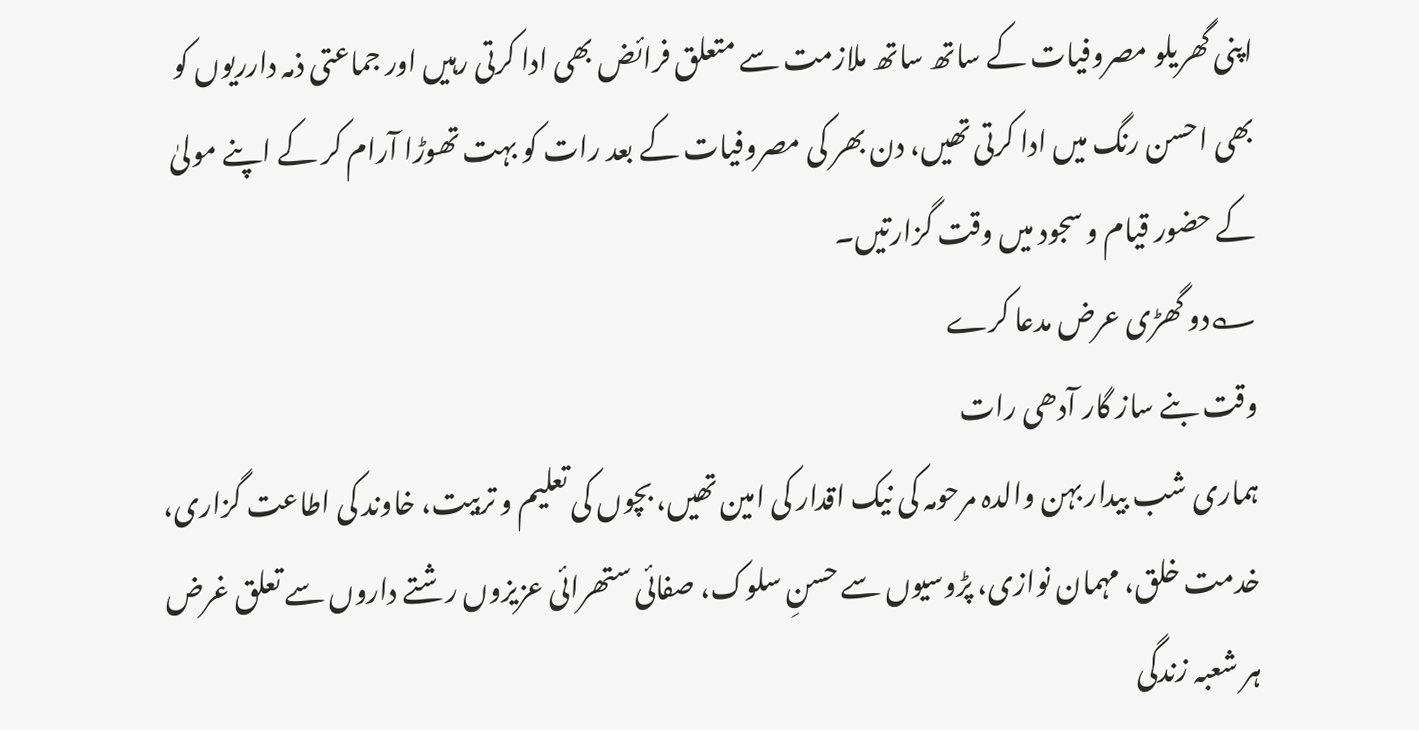اپنی گھریلو مصروفیات کے ساتھ ساتھ ملازمت سے متعلق فرائض بھی ادا کرتی رہیں اور جماعتی ذمہ دارریوں کو بھی احسن رنگ میں ادا کرتی تھیں، دن بھر کی مصروفیات کے بعد رات کو بہت تھوڑا آرام کر کے اپنے مولیٰ کے حضور قیام و سجود میں وقت گزارتیں۔
؎دو گھڑی عرض مدعا کرے
وقت بنے ساز گار آدھی رات
ہماری شب بیدار بہن والدہ مرحومہ کی نیک اقدار کی امین تھیں، بچوں کی تعلیم و تربیت، خاوند کی اطاعت گزاری، خدمت خلق، مہمان نوازی، پڑوسیوں سے حسنِ سلوک، صفائی ستھرائی عزیزوں رشتے داروں سے تعلق غرض ہر شعبہ زندگی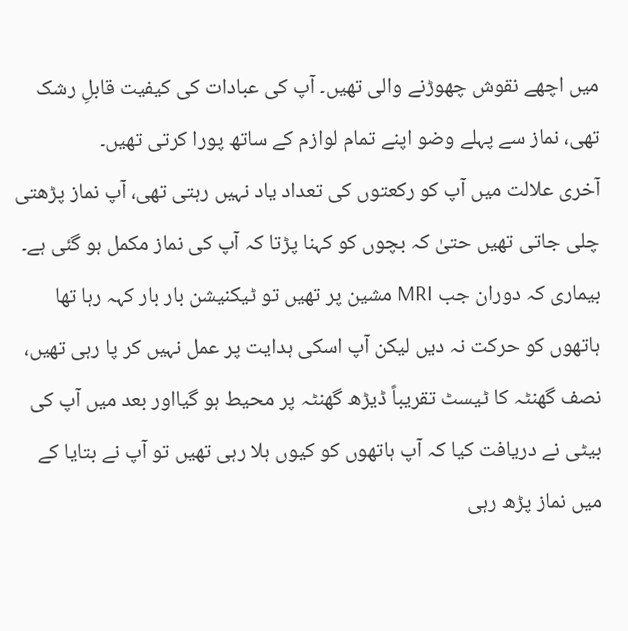میں اچھے نقوش چھوڑنے والی تھیں۔ آپ کی عبادات کی کیفیت قابلِ رشک تھی، نماز سے پہلے وضو اپنے تمام لوازم کے ساتھ پورا کرتی تھیں۔
آخری علالت میں آپ کو رکعتوں کی تعداد یاد نہیں رہتی تھی، آپ نماز پڑھتی چلی جاتی تھیں حتیٰ کہ بچوں کو کہنا پڑتا کہ آپ کی نماز مکمل ہو گئی ہے۔ بیماری کہ دوران جب MRI مشین پر تھیں تو ٹیکنیشن بار بار کہہ رہا تھا ہاتھوں کو حرکت نہ دیں لیکن آپ اسکی ہدایت پر عمل نہیں کر پا رہی تھیں، نصف گھنٹہ کا ٹیسٹ تقریباً ڈیڑھ گھنٹہ پر محیط ہو گیااور بعد میں آپ کی بیٹی نے دریافت کیا کہ آپ ہاتھوں کو کیوں ہلا رہی تھیں تو آپ نے بتایا کے میں نماز پڑھ رہی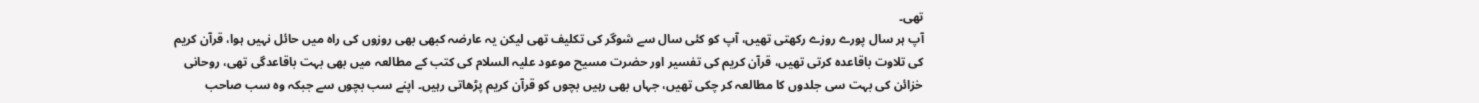تھی۔
آپ ہر سال پورے روزے رکھتی تھیں، آپ کو کئی سال سے شوگر کی تکلیف تھی لیکن یہ عارضہ کبھی بھی روزوں کی راہ میں حائل نہیں ہوا، قرآن کریم کی تلاوت باقاعدہ کرتی تھیں، قرآن کریم کی تفسیر اور حضرت مسیح موعود علیہ السلام کی کتب کے مطالعہ میں بھی بہت باقاعدگی تھی، روحانی خزائن کی بہت سی جلدوں کا مطالعہ کر چکی تھیں، جہاں بھی رہیں بچوں کو قرآن کریم پڑھاتی رہیں۔ اپنے سب بچوں سے جبکہ وہ سب صاحب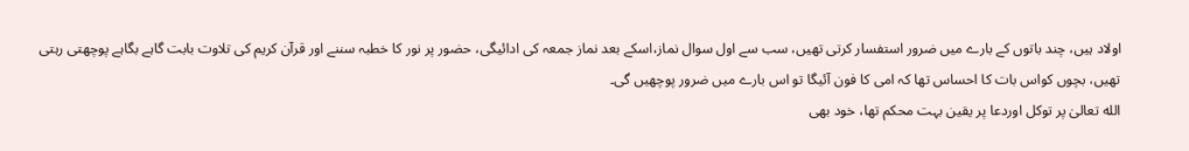اولاد ہیں، چند باتوں کے بارے میں ضرور استفسار کرتی تھیں، سب سے اول سوال نماز،اسکے بعد نماز جمعہ کی ادائیگی، حضور پر نور کا خطبہ سننے اور قرآن کریم کی تلاوت بابت گاہے بگاہے پوچھتی رہتی تھیں، بچوں کواس بات کا احساس تھا کہ امی کا فون آئیگا تو اس بارے میں ضرور پوچھیں گی۔
الله تعالیٰ پر توکل اوردعا پر یقین بہت محکم تھا، خود بھی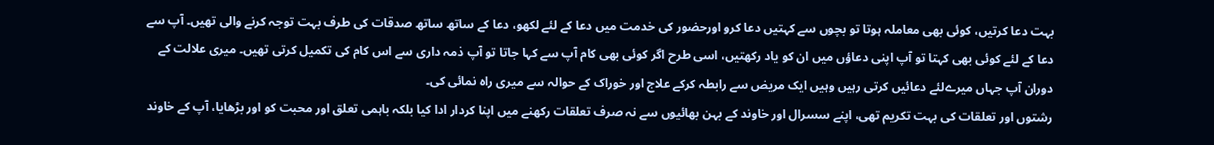بہت دعا کرتیں، کوئی بھی معاملہ ہوتا تو بچوں سے کہتیں دعا کرو اورحضور کی خدمت میں دعا کے لئے لکھو، دعا کے ساتھ ساتھ صدقات کی طرف بہت توجہ کرنے والی تھیں۔ آپ سے دعا کے لئے کوئی بھی کہتا تو آپ اپنی دعاؤں میں ان کو یاد رکھتیں، اسی طرح اگر کوئی بھی کام آپ سے کہا جاتا تو آپ ذمہ داری سے اس کام کی تکمیل کرتی تھیں۔ میری علالت کے دوران آپ جہاں میرےلئے دعائیں کرتی رہیں وہیں ایک مریض سے رابطہ کرکے علاج اور خوراک کے حوالہ سے میری راہ نمائی کی۔
رشتوں اور تعلقات کی بہت تکریم تھی، اپنے سسرال اور خاوند کے بہن بھائیوں سے نہ صرف تعلقات رکھنے میں اپنا کردار ادا کیا بلکہ باہمی تعلق اور محبت کو اور بڑھایا، آپ کے خاوند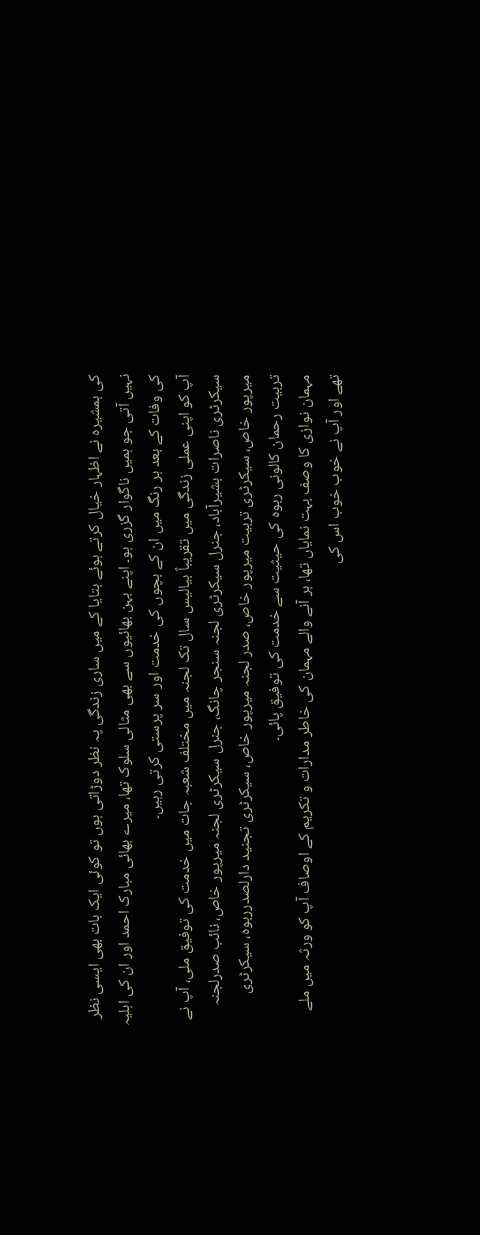کی ہمشیرہ نے اظہار خیال کرتے ہوئے بتایا کے میں ساری زندگی پہ نظر دوڑاتی ہوں تو کوئی ایک بات بھی ایسی نظر نہیں آتی جو ہمیں ناگوار گزری ہو۔ اپنے بہن بھائیوں سے بھی مثالی سلوک تھا، میرے بھائی مبارک احمد اور ان کی اہلیہ کی وفات کے بعد ہر رنگ میں ان کے بچوں کی خدمت اور سر پرستی کرتی رہیں۔
آپ کو اپنی عملی زندگی میں تقریباً بیالیس سال تک لجنہ میں مختلف شعبہ جات میں خدمت کی توفیق ملی، آپ نے سیکرٹری ناصرات بشیرآباد، جنرل سیکرٹری لجنہ سنجر چانگ، جنرل سیکرٹری لجنہ میرپور خاص، نائب صدرلجنہ میرپور خاص، سیکرٹری تربیت میرپور خاص، صدر لجنہ میرپور خاص، سیکرٹری تجنید دارلصدرربوہ، سیکرٹری تربیت رحمان کالونی ربوہ کی حیثیت سے خدمت کی توفیق پائی۔
مہمان نوازی کا وصف بہت نمایاں تھا، ہر آنے والے مہمان کی خاطر مدارات و تکریم کے اوصاف آپ کو ورثہ میں ملے تھے اور آپ نے خوب خوب اس کی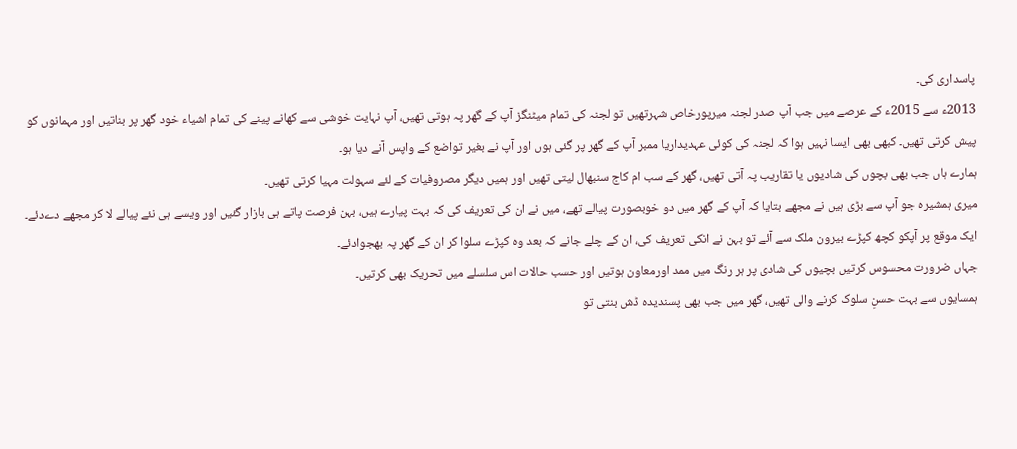پاسداری کی۔
2013ء سے 2015ء کے عرصے میں جب آپ صدر لجنہ میرپورخاص شہرتھیں تو لجنہ کی تمام میٹنگز آپ کے گھر پہ ہوتی تھیں، آپ نہایت خوشی سے کھانے پینے کی تمام اشیاء خود گھر پر بناتیں اور مہمانوں کو پیش کرتی تھیں۔ کبھی بھی ایسا نہیں ہوا کہ لجنہ کی کوئی عہدیداریا ممبر آپ کے گھر پر گئی ہوں اور آپ نے بغیر تواضع کے واپس آنے دیا ہو۔
ہمارے ہاں جب بھی بچوں کی شادیوں یا تقاریب پہ آتی تھیں، گھر کے سب ام کاج سنبھال لیتی تھیں اور ہمیں دیگر مصروفیات کے لئے سہولت مہیا کرتی تھیں۔
میری ہمشیرہ جو آپ سے بڑی ہیں نے مجھے بتایا کہ آپ کے گھر میں دو خوبصورت پیالے تھے، میں نے ان کی تعریف کی کہ بہت پیارے ہیں، بہن فرصت پاتے ہی بازار گئیں اور ویسے ہی نئے پیالے لا کر مجھے دےدئے۔ ایک موقع پر آپکو کچھ کپڑے بیرون ملک سے آئے تو بہن نے انکی تعریف کی، ان کے چلے جانے کہ بعد وہ کپڑے سلوا کر ان کے گھر پہ بھجوادئے۔
جہاں ضرورت محسوس کرتیں بچیوں کی شادی پر ہر رنگ میں ممد اورمعاون ہوتیں اور حسب حالات اس سلسلے میں تحریک بھی کرتیں۔
ہمسایوں سے بہت حسنِ سلوک کرنے والی تھیں، گھر میں جب بھی پسندیدہ ڈش بنتی تو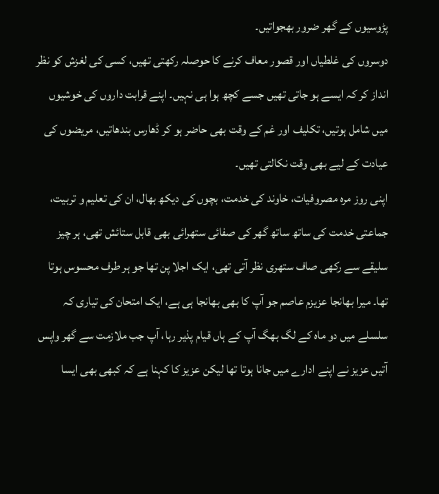پڑوسیوں کے گھر ضرور بھجواتیں۔
دوسروں کی غلطیاں اور قصور معاف کرنے کا حوصلہ رکھتی تھیں، کسی کی لغزش کو نظر انداز کر کہ ایسے ہو جاتی تھیں جسے کچھ ہوا ہی نہیں۔ اپنے قرابت داروں کی خوشیوں میں شامل ہوتیں، تکلیف اور غم کے وقت بھی حاضر ہو کر ڈھارس بندھاتیں، مریضوں کی عیادت کے لیے بھی وقت نکالتی تھیں۔
اپنی روز مرہ مصروفیات، خاوند کی خدمت، بچوں کی دیکھ بھال، ان کی تعلیم و تربیت، جماعتی خدمت کی ساتھ ساتھ گھر کی صفائی ستھرائی بھی قابل ستائش تھی، ہر چیز سلیقے سے رکھی صاف ستھری نظر آتی تھی، ایک اجلا پن تھا جو ہر طرف محسوس ہوتا تھا۔ میرا بھانجا عزیزم عاصم جو آپ کا بھی بھانجا ہی ہے، ایک امتحان کی تیاری کہ سلسلے میں دو ماہ کے لگ بھگ آپ کے ہاں قیام پذیر رہا، آپ جب ملازمت سے گھر واپس آتیں عزیز نے اپنے ادارے میں جانا ہوتا تھا لیکن عزیز کا کہنا ہے کہ کبھی بھی ایسا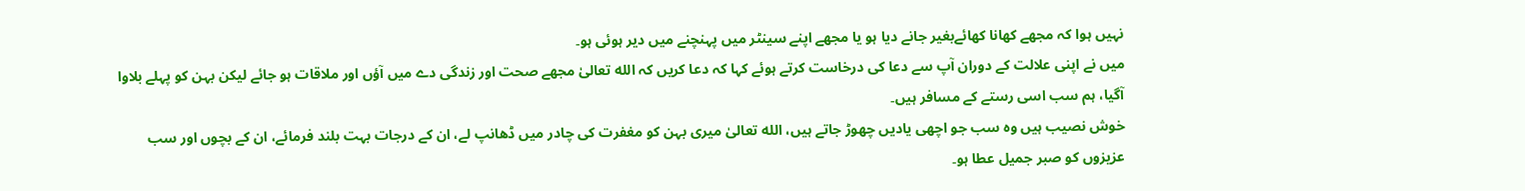نہیں ہوا کہ مجھے کھانا کھائےبغیر جانے دیا ہو یا مجھے اپنے سینٹر میں پہنچنے میں دیر ہوئی ہو۔
میں نے اپنی علالت کے دوران آپ سے دعا کی درخاست کرتے ہوئے کہا کہ دعا کریں کہ الله تعالیٰ مجھے صحت اور زندگی دے میں آؤں اور ملاقات ہو جائے لیکن بہن کو پہلے بلاوا آگیا، ہم سب اسی رستے کے مسافر ہیں۔
خوش نصیب ہیں وہ سب جو اچھی یادیں چھوڑ جاتے ہیں، الله تعالیٰ میری بہن کو مغفرت کی چادر میں ڈھانپ لے، ان کے درجات بہت بلند فرمائے، ان کے بچوں اور سب عزیزوں کو صبر جمیل عطا ہو۔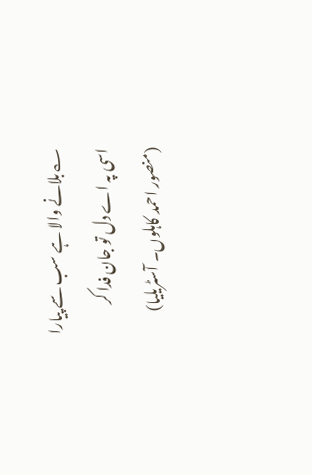؎بلانے والا ہے سب سے پیارا
اسی پہ اے دل تو جان فدا کر
(منصور احمد کاہلوں۔ آسٹریلیا)